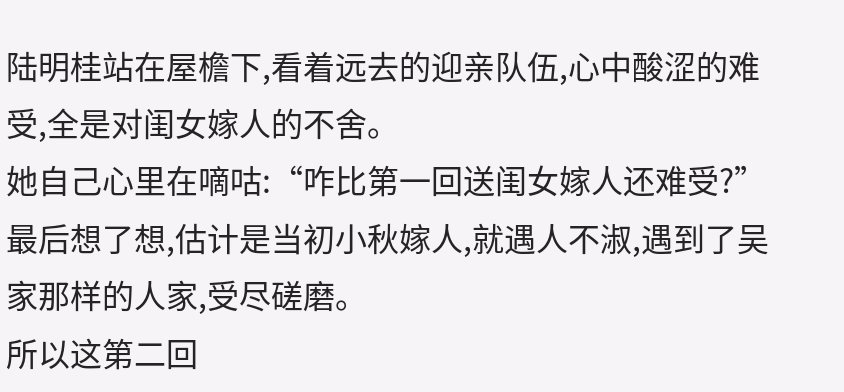陆明桂站在屋檐下,看着远去的迎亲队伍,心中酸涩的难受,全是对闺女嫁人的不舍。
她自己心里在嘀咕:“咋比第一回送闺女嫁人还难受?”
最后想了想,估计是当初小秋嫁人,就遇人不淑,遇到了吴家那样的人家,受尽磋磨。
所以这第二回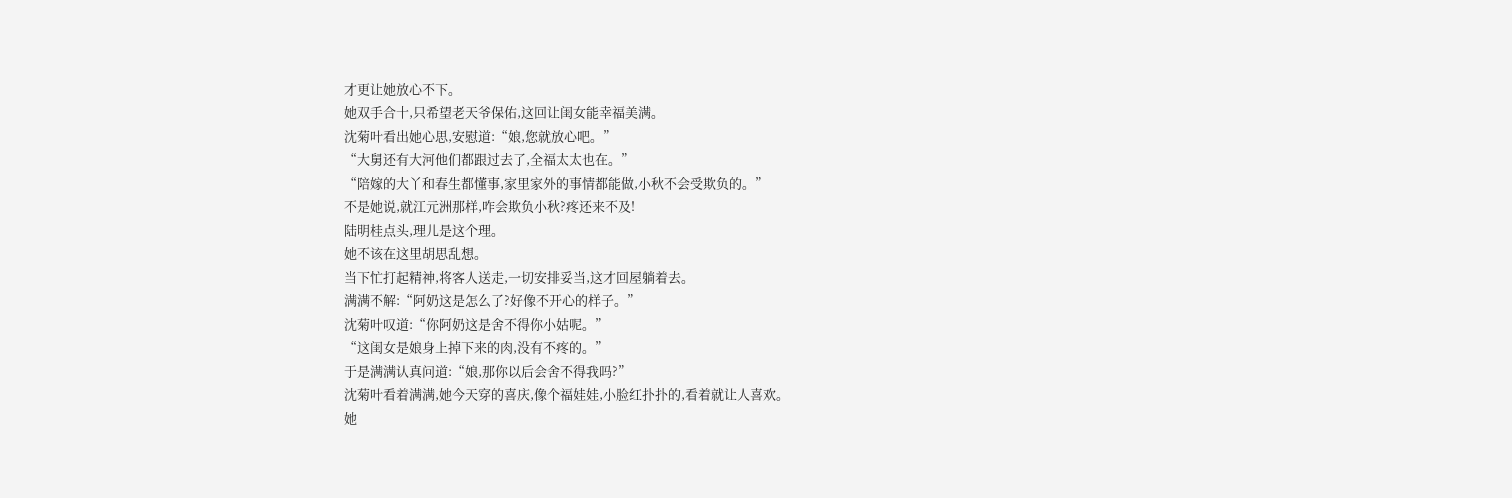才更让她放心不下。
她双手合十,只希望老天爷保佑,这回让闺女能幸福美满。
沈菊叶看出她心思,安慰道:“娘,您就放心吧。”
“大舅还有大河他们都跟过去了,全福太太也在。”
“陪嫁的大丫和春生都懂事,家里家外的事情都能做,小秋不会受欺负的。”
不是她说,就江元洲那样,咋会欺负小秋?疼还来不及!
陆明桂点头,理儿是这个理。
她不该在这里胡思乱想。
当下忙打起精神,将客人送走,一切安排妥当,这才回屋躺着去。
满满不解:“阿奶这是怎么了?好像不开心的样子。”
沈菊叶叹道:“你阿奶这是舍不得你小姑呢。”
“这闺女是娘身上掉下来的肉,没有不疼的。”
于是满满认真问道:“娘,那你以后会舍不得我吗?”
沈菊叶看着满满,她今天穿的喜庆,像个福娃娃,小脸红扑扑的,看着就让人喜欢。
她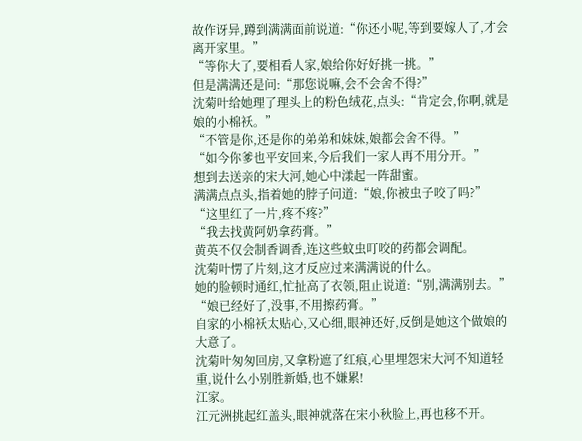故作讶异,蹲到满满面前说道:“你还小呢,等到要嫁人了,才会离开家里。”
“等你大了,要相看人家,娘给你好好挑一挑。”
但是满满还是问:“那您说嘛,会不会舍不得?”
沈菊叶给她理了理头上的粉色绒花,点头:“肯定会,你啊,就是娘的小棉袄。”
“不管是你,还是你的弟弟和妹妹,娘都会舍不得。”
“如今你爹也平安回来,今后我们一家人再不用分开。”
想到去送亲的宋大河,她心中漾起一阵甜蜜。
满满点点头,指着她的脖子问道:“娘,你被虫子咬了吗?”
“这里红了一片,疼不疼?”
“我去找黄阿奶拿药膏。”
黄英不仅会制香调香,连这些蚊虫叮咬的药都会调配。
沈菊叶愣了片刻,这才反应过来满满说的什么。
她的脸顿时通红,忙扯高了衣领,阻止说道:“别,满满别去。”
“娘已经好了,没事,不用擦药膏。”
自家的小棉袄太贴心,又心细,眼神还好,反倒是她这个做娘的大意了。
沈菊叶匆匆回房,又拿粉遮了红痕,心里埋怨宋大河不知道轻重,说什么小别胜新婚,也不嫌累!
江家。
江元洲挑起红盖头,眼神就落在宋小秋脸上,再也移不开。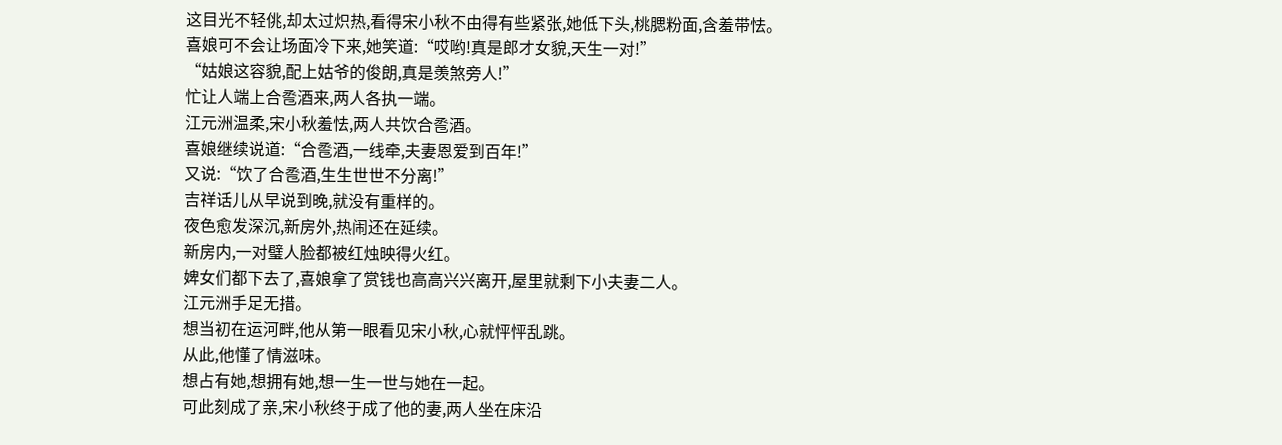这目光不轻佻,却太过炽热,看得宋小秋不由得有些紧张,她低下头,桃腮粉面,含羞带怯。
喜娘可不会让场面冷下来,她笑道:“哎哟!真是郎才女貌,天生一对!”
“姑娘这容貌,配上姑爷的俊朗,真是羡煞旁人!”
忙让人端上合卺酒来,两人各执一端。
江元洲温柔,宋小秋羞怯,两人共饮合卺酒。
喜娘继续说道:“合卺酒,一线牵,夫妻恩爱到百年!”
又说:“饮了合卺酒,生生世世不分离!”
吉祥话儿从早说到晚,就没有重样的。
夜色愈发深沉,新房外,热闹还在延续。
新房内,一对璧人脸都被红烛映得火红。
婢女们都下去了,喜娘拿了赏钱也高高兴兴离开,屋里就剩下小夫妻二人。
江元洲手足无措。
想当初在运河畔,他从第一眼看见宋小秋,心就怦怦乱跳。
从此,他懂了情滋味。
想占有她,想拥有她,想一生一世与她在一起。
可此刻成了亲,宋小秋终于成了他的妻,两人坐在床沿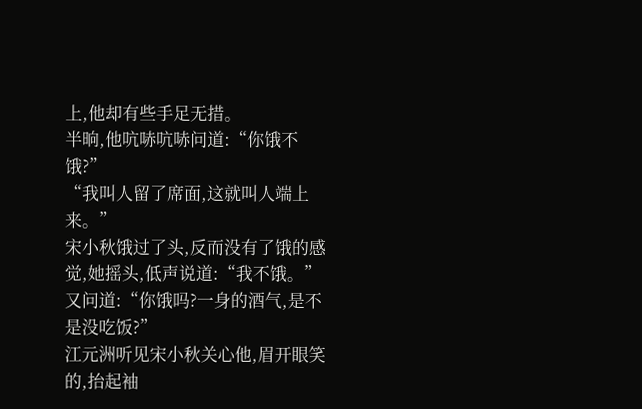上,他却有些手足无措。
半晌,他吭哧吭哧问道:“你饿不饿?”
“我叫人留了席面,这就叫人端上来。”
宋小秋饿过了头,反而没有了饿的感觉,她摇头,低声说道:“我不饿。”
又问道:“你饿吗?一身的酒气,是不是没吃饭?”
江元洲听见宋小秋关心他,眉开眼笑的,抬起袖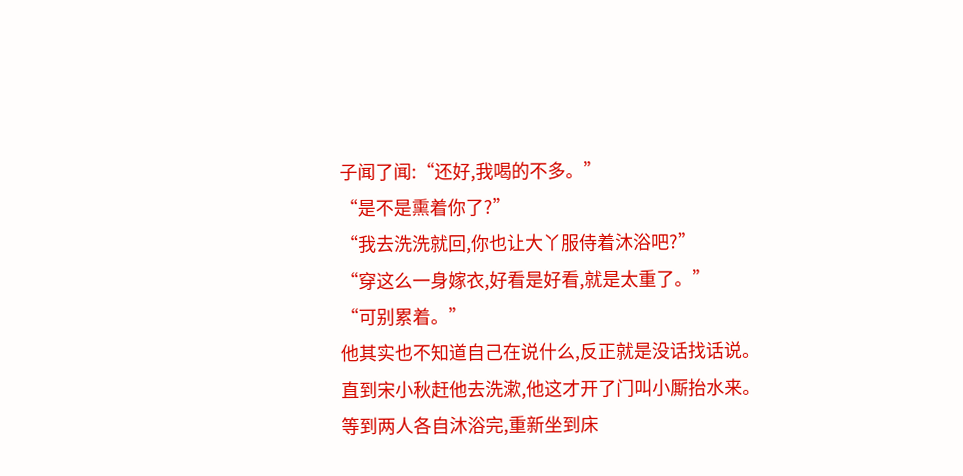子闻了闻:“还好,我喝的不多。”
“是不是熏着你了?”
“我去洗洗就回,你也让大丫服侍着沐浴吧?”
“穿这么一身嫁衣,好看是好看,就是太重了。”
“可别累着。”
他其实也不知道自己在说什么,反正就是没话找话说。
直到宋小秋赶他去洗漱,他这才开了门叫小厮抬水来。
等到两人各自沐浴完,重新坐到床